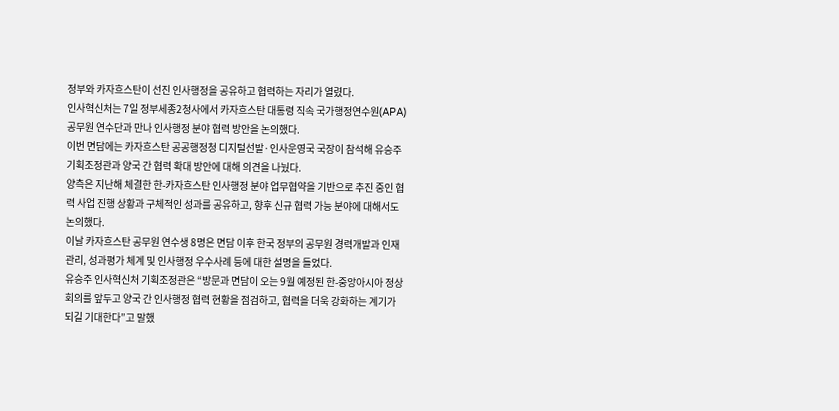정부와 카자흐스탄이 선진 인사행정을 공유하고 협력하는 자리가 열렸다.
인사혁신처는 7일 정부세종2청사에서 카자흐스탄 대통령 직속 국가행정연수원(APA) 공무원 연수단과 만나 인사행정 분야 협력 방안을 논의했다.
이번 면담에는 카자흐스탄 공공행정청 디지털선발·인사운영국 국장이 참석해 유승주 기획조정관과 양국 간 협력 확대 방안에 대해 의견을 나눴다.
양측은 지난해 체결한 한-카자흐스탄 인사행정 분야 업무협약을 기반으로 추진 중인 협력 사업 진행 상황과 구체적인 성과를 공유하고, 향후 신규 협력 가능 분야에 대해서도 논의했다.
이날 카자흐스탄 공무원 연수생 8명은 면담 이후 한국 정부의 공무원 경력개발과 인재관리, 성과평가 체계 및 인사행정 우수사례 등에 대한 설명을 들었다.
유승주 인사혁신처 기획조정관은 “방문과 면담이 오는 9월 예정된 한-중앙아시아 정상회의를 앞두고 양국 간 인사행정 협력 현황을 점검하고, 협력을 더욱 강화하는 계기가 되길 기대한다”고 말했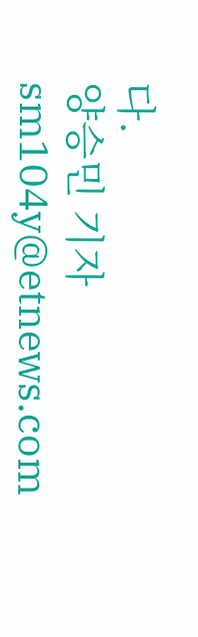다.
양승민 기자 sm104y@etnews.com